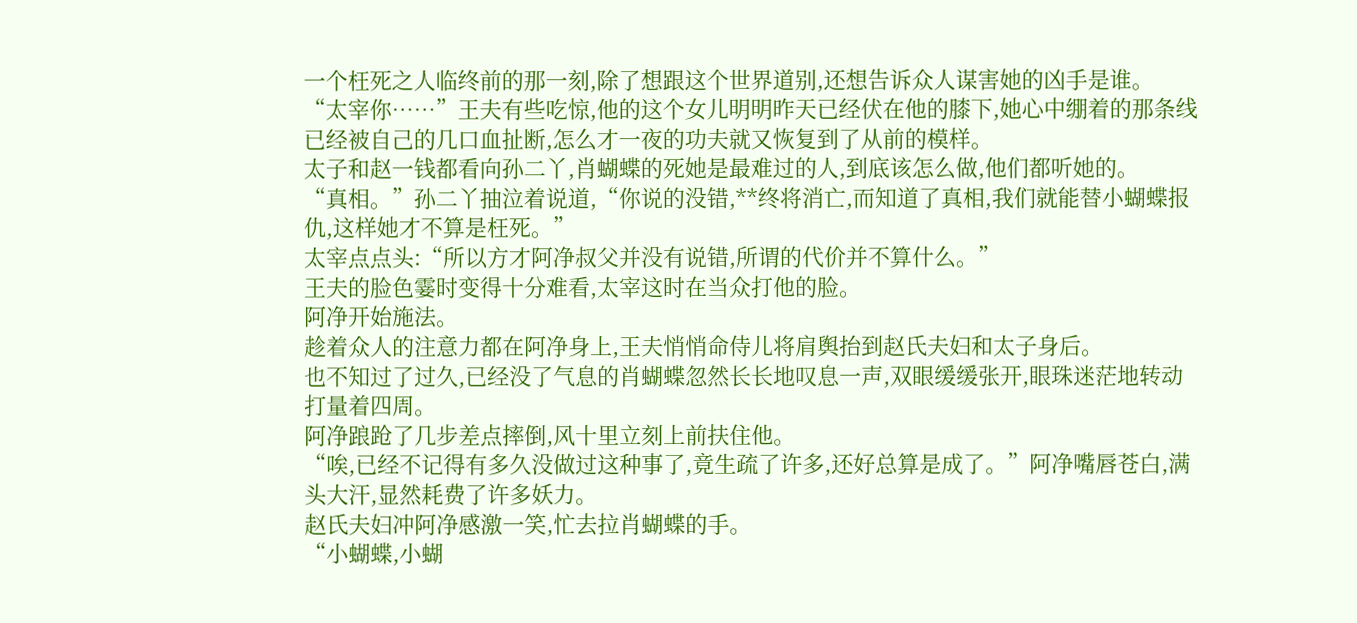一个枉死之人临终前的那一刻,除了想跟这个世界道别,还想告诉众人谋害她的凶手是谁。
“太宰你……”王夫有些吃惊,他的这个女儿明明昨天已经伏在他的膝下,她心中绷着的那条线已经被自己的几口血扯断,怎么才一夜的功夫就又恢复到了从前的模样。
太子和赵一钱都看向孙二丫,肖蝴蝶的死她是最难过的人,到底该怎么做,他们都听她的。
“真相。”孙二丫抽泣着说道,“你说的没错,**终将消亡,而知道了真相,我们就能替小蝴蝶报仇,这样她才不算是枉死。”
太宰点点头:“所以方才阿净叔父并没有说错,所谓的代价并不算什么。”
王夫的脸色霎时变得十分难看,太宰这时在当众打他的脸。
阿净开始施法。
趁着众人的注意力都在阿净身上,王夫悄悄命侍儿将肩舆抬到赵氏夫妇和太子身后。
也不知过了过久,已经没了气息的肖蝴蝶忽然长长地叹息一声,双眼缓缓张开,眼珠迷茫地转动打量着四周。
阿净踉跄了几步差点摔倒,风十里立刻上前扶住他。
“唉,已经不记得有多久没做过这种事了,竟生疏了许多,还好总算是成了。”阿净嘴唇苍白,满头大汗,显然耗费了许多妖力。
赵氏夫妇冲阿净感激一笑,忙去拉肖蝴蝶的手。
“小蝴蝶,小蝴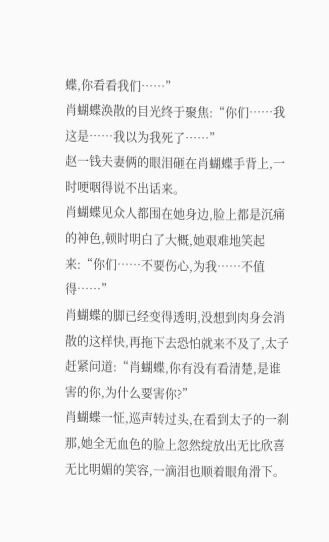蝶,你看看我们……”
肖蝴蝶涣散的目光终于聚焦:“你们……我这是……我以为我死了……”
赵一钱夫妻俩的眼泪砸在肖蝴蝶手背上,一时哽咽得说不出话来。
肖蝴蝶见众人都围在她身边,脸上都是沉痛的神色,顿时明白了大概,她艰难地笑起来:“你们……不要伤心,为我……不值得……”
肖蝴蝶的脚已经变得透明,没想到肉身会消散的这样快,再拖下去恐怕就来不及了,太子赶紧问道:“肖蝴蝶,你有没有看清楚,是谁害的你,为什么要害你?”
肖蝴蝶一怔,巡声转过头,在看到太子的一刹那,她全无血色的脸上忽然绽放出无比欣喜无比明媚的笑容,一滴泪也顺着眼角滑下。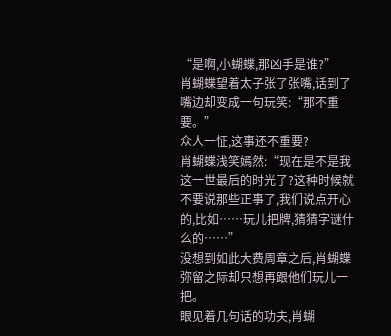“是啊,小蝴蝶,那凶手是谁?”
肖蝴蝶望着太子张了张嘴,话到了嘴边却变成一句玩笑:“那不重要。”
众人一怔,这事还不重要?
肖蝴蝶浅笑嫣然:“现在是不是我这一世最后的时光了?这种时候就不要说那些正事了,我们说点开心的,比如……玩儿把牌,猜猜字谜什么的……”
没想到如此大费周章之后,肖蝴蝶弥留之际却只想再跟他们玩儿一把。
眼见着几句话的功夫,肖蝴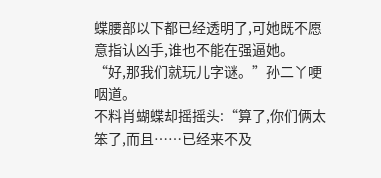蝶腰部以下都已经透明了,可她既不愿意指认凶手,谁也不能在强逼她。
“好,那我们就玩儿字谜。”孙二丫哽咽道。
不料肖蝴蝶却摇摇头:“算了,你们俩太笨了,而且……已经来不及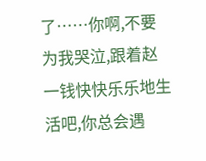了……你啊,不要为我哭泣,跟着赵一钱快快乐乐地生活吧,你总会遇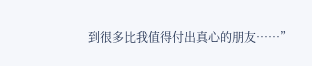到很多比我值得付出真心的朋友……”